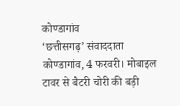कोण्डागांव
‘छत्तीसगढ़’ संवाददाता
कोण्डागांव, 4 फरवरी। मोबाइल टावर से बैटरी चोरी की बड़ी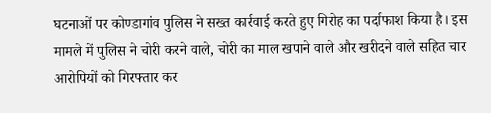घटनाओं पर कोण्डागांव पुलिस ने सख्त कार्रवाई करते हुए गिरोह का पर्दाफाश किया है। इस मामले में पुलिस ने चोरी करने वाले, चोरी का माल खपाने वाले और खरीदने वाले सहित चार आरोपियों को गिरफ्तार कर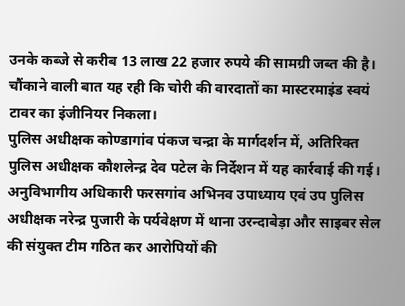उनके कब्जे से करीब 13 लाख 22 हजार रुपये की सामग्री जब्त की है। चौंकाने वाली बात यह रही कि चोरी की वारदातों का मास्टरमाइंड स्वयं टावर का इंजीनियर निकला।
पुलिस अधीक्षक कोण्डागांव पंकज चन्द्रा के मार्गदर्शन में, अतिरिक्त पुलिस अधीक्षक कौशलेन्द्र देव पटेल के निर्देशन में यह कार्रवाई की गई। अनुविभागीय अधिकारी फरसगांव अभिनव उपाध्याय एवं उप पुलिस अधीक्षक नरेन्द्र पुजारी के पर्यवेक्षण में थाना उरन्दाबेड़ा और साइबर सेल की संयुक्त टीम गठित कर आरोपियों की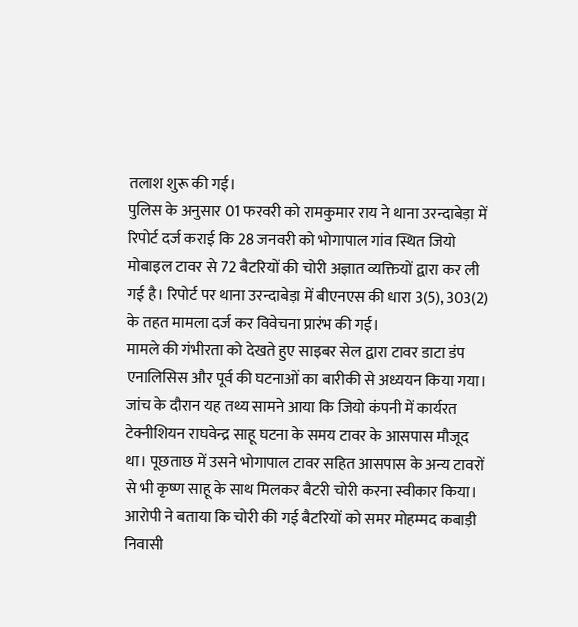तलाश शुरू की गई।
पुलिस के अनुसार 01 फरवरी को रामकुमार राय ने थाना उरन्दाबेड़ा में रिपोर्ट दर्ज कराई कि 28 जनवरी को भोगापाल गांव स्थित जियो मोबाइल टावर से 72 बैटरियों की चोरी अज्ञात व्यक्तियों द्वारा कर ली गई है। रिपोर्ट पर थाना उरन्दाबेड़ा में बीएनएस की धारा 3(5), 303(2) के तहत मामला दर्ज कर विवेचना प्रारंभ की गई।
मामले की गंभीरता को देखते हुए साइबर सेल द्वारा टावर डाटा डंप एनालिसिस और पूर्व की घटनाओं का बारीकी से अध्ययन किया गया। जांच के दौरान यह तथ्य सामने आया कि जियो कंपनी में कार्यरत टेक्नीशियन राघवेन्द्र साहू घटना के समय टावर के आसपास मौजूद था। पूछताछ में उसने भोगापाल टावर सहित आसपास के अन्य टावरों से भी कृष्ण साहू के साथ मिलकर बैटरी चोरी करना स्वीकार किया।
आरोपी ने बताया कि चोरी की गई बैटरियों को समर मोहम्मद कबाड़ी निवासी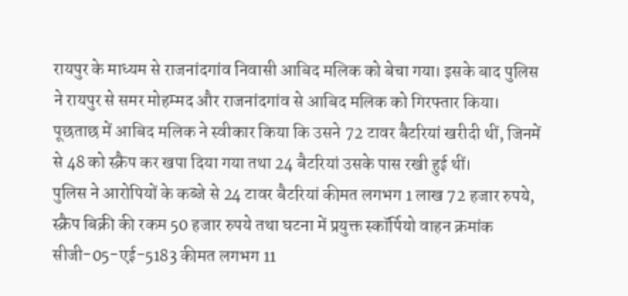रायपुर के माध्यम से राजनांदगांव निवासी आबिद मलिक को बेचा गया। इसके बाद पुलिस ने रायपुर से समर मोहम्मद और राजनांदगांव से आबिद मलिक को गिरफ्तार किया। पूछताछ में आबिद मलिक ने स्वीकार किया कि उसने 72 टावर बैटरियां खरीदी थीं, जिनमें से 48 को स्क्रैप कर खपा दिया गया तथा 24 बैटरियां उसके पास रखी हुई थीं।
पुलिस ने आरोपियों के कब्जे से 24 टावर बैटरियां कीमत लगभग 1 लाख 72 हजार रुपये, स्क्रैप बिक्री की रकम 50 हजार रुपये तथा घटना में प्रयुक्त स्कॉर्पियो वाहन क्रमांक सीजी-05-एई-5183 कीमत लगभग 11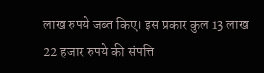लाख रुपये जब्त किए। इस प्रकार कुल 13 लाख 22 हजार रुपये की संपत्ति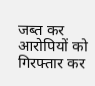जब्त कर आरोपियों को गिरफ्तार कर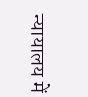न्यायालय में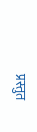प्रस्तुत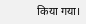किया गया।